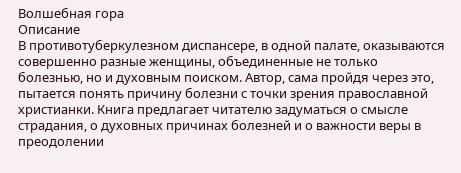Волшебная гора
Описание
В противотуберкулезном диспансере, в одной палате, оказываются совершенно разные женщины, объединенные не только болезнью, но и духовным поиском. Автор, сама пройдя через это, пытается понять причину болезни с точки зрения православной христианки. Книга предлагает читателю задуматься о смысле страдания, о духовных причинах болезней и о важности веры в преодолении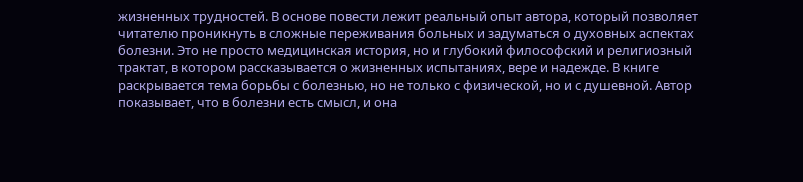жизненных трудностей. В основе повести лежит реальный опыт автора, который позволяет читателю проникнуть в сложные переживания больных и задуматься о духовных аспектах болезни. Это не просто медицинская история, но и глубокий философский и религиозный трактат, в котором рассказывается о жизненных испытаниях, вере и надежде. В книге раскрывается тема борьбы с болезнью, но не только с физической, но и с душевной. Автор показывает, что в болезни есть смысл, и она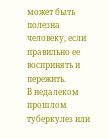может быть полезна человеку, если правильно ее воспринять и пережить.
В недалеком прошлом туберкулез или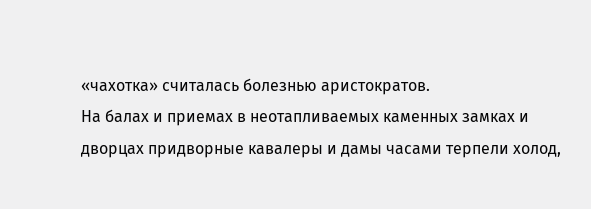«чахотка» считалась болезнью аристократов.
На балах и приемах в неотапливаемых каменных замках и дворцах придворные кавалеры и дамы часами терпели холод,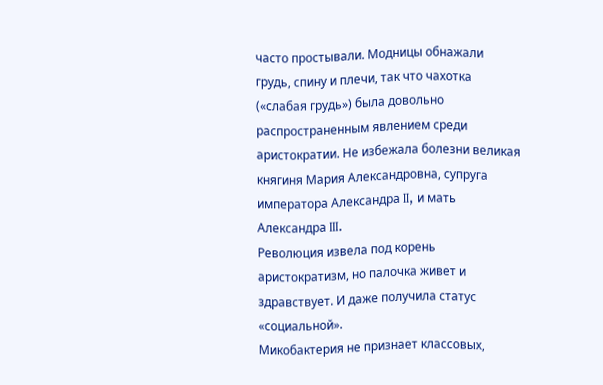часто простывали. Модницы обнажали грудь, спину и плечи, так что чахотка («слабая грудь») была довольно распространенным явлением среди аристократии. Не избежала болезни великая княгиня Мария Александровна, супруга императора Александра II, и мать Александра III.
Революция извела под корень аристократизм, но палочка живет и здравствует. И даже получила статус «социальной».
Микобактерия не признает классовых,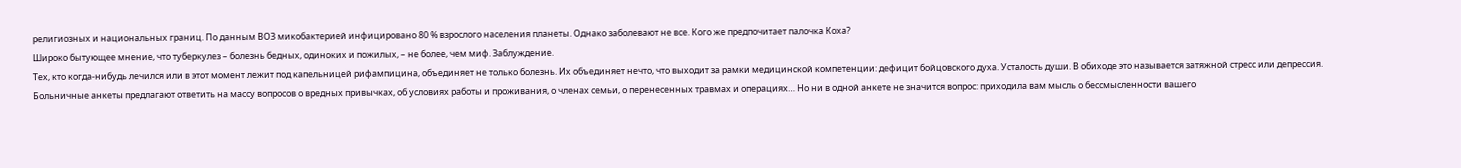религиозных и национальных границ. По данным ВОЗ микобактерией инфицировано 80 % взрослого населения планеты. Однако заболевают не все. Кого же предпочитает палочка Коха?
Широко бытующее мнение, что туберкулез – болезнь бедных, одиноких и пожилых, – не более, чем миф. Заблуждение.
Тех, кто когда-нибудь лечился или в этот момент лежит под капельницей рифампицина, объединяет не только болезнь. Их объединяет нечто, что выходит за рамки медицинской компетенции: дефицит бойцовского духа. Усталость души. В обиходе это называется затяжной стресс или депрессия.
Больничные анкеты предлагают ответить на массу вопросов о вредных привычках, об условиях работы и проживания, о членах семьи, о перенесенных травмах и операциях… Но ни в одной анкете не значится вопрос: приходила вам мысль о бессмысленности вашего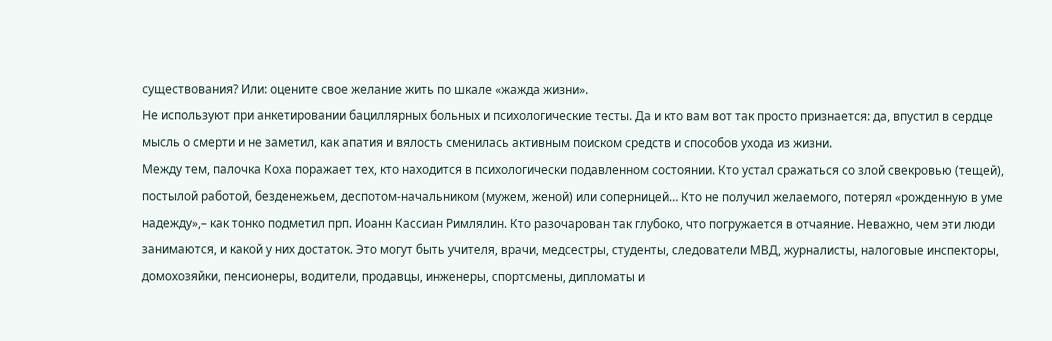существования? Или: оцените свое желание жить по шкале «жажда жизни».
Не используют при анкетировании бациллярных больных и психологические тесты. Да и кто вам вот так просто признается: да, впустил в сердце мысль о смерти и не заметил, как апатия и вялость сменилась активным поиском средств и способов ухода из жизни.
Между тем, палочка Коха поражает тех, кто находится в психологически подавленном состоянии. Кто устал сражаться со злой свекровью (тещей), постылой работой, безденежьем, деспотом-начальником (мужем, женой) или соперницей… Кто не получил желаемого, потерял «рожденную в уме надежду»,– как тонко подметил прп. Иоанн Кассиан Римлялин. Кто разочарован так глубоко, что погружается в отчаяние. Неважно, чем эти люди занимаются, и какой у них достаток. Это могут быть учителя, врачи, медсестры, студенты, следователи МВД, журналисты, налоговые инспекторы, домохозяйки, пенсионеры, водители, продавцы, инженеры, спортсмены, дипломаты и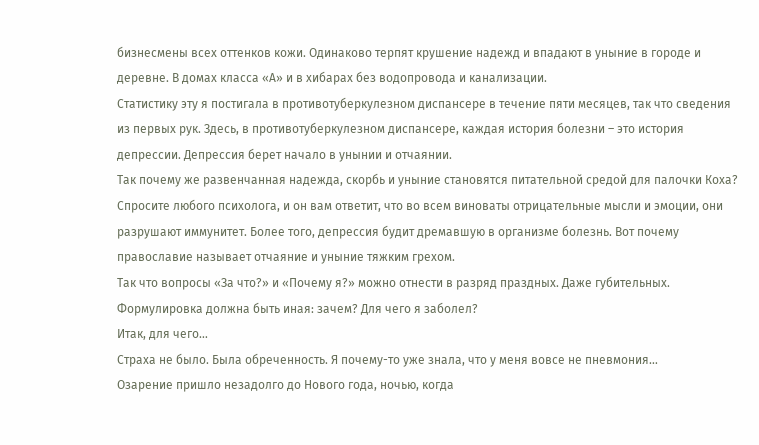бизнесмены всех оттенков кожи. Одинаково терпят крушение надежд и впадают в уныние в городе и деревне. В домах класса «А» и в хибарах без водопровода и канализации.
Статистику эту я постигала в противотуберкулезном диспансере в течение пяти месяцев, так что сведения из первых рук. Здесь, в противотуберкулезном диспансере, каждая история болезни – это история депрессии. Депрессия берет начало в унынии и отчаянии.
Так почему же развенчанная надежда, скорбь и уныние становятся питательной средой для палочки Коха?
Спросите любого психолога, и он вам ответит, что во всем виноваты отрицательные мысли и эмоции, они разрушают иммунитет. Более того, депрессия будит дремавшую в организме болезнь. Вот почему православие называет отчаяние и уныние тяжким грехом.
Так что вопросы «За что?» и «Почему я?» можно отнести в разряд праздных. Даже губительных. Формулировка должна быть иная: зачем? Для чего я заболел?
Итак, для чего…
Страха не было. Была обреченность. Я почему-то уже знала, что у меня вовсе не пневмония…
Озарение пришло незадолго до Нового года, ночью, когда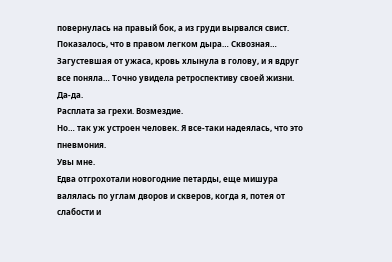повернулась на правый бок, а из груди вырвался свист. Показалось, что в правом легком дыра… Сквозная…
Загустевшая от ужаса, кровь хлынула в голову, и я вдруг все поняла… Точно увидела ретроспективу своей жизни. Да-да.
Расплата за грехи. Возмездие.
Но… так уж устроен человек. Я все-таки надеялась, что это пневмония.
Увы мне.
Едва отгрохотали новогодние петарды, еще мишура валялась по углам дворов и скверов, когда я, потея от слабости и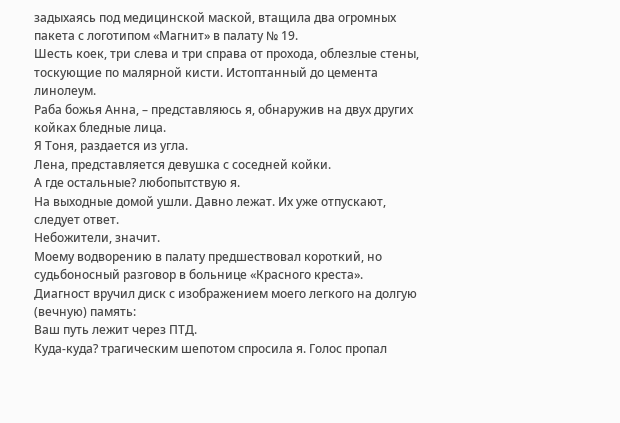задыхаясь под медицинской маской, втащила два огромных пакета с логотипом «Магнит» в палату № 19.
Шесть коек, три слева и три справа от прохода, облезлые стены, тоскующие по малярной кисти. Истоптанный до цемента линолеум.
Раба божья Анна, – представляюсь я, обнаружив на двух других койках бледные лица.
Я Тоня, раздается из угла.
Лена, представляется девушка с соседней койки.
А где остальные? любопытствую я.
На выходные домой ушли. Давно лежат. Их уже отпускают, следует ответ.
Небожители, значит.
Моему водворению в палату предшествовал короткий, но судьбоносный разговор в больнице «Красного креста».
Диагност вручил диск с изображением моего легкого на долгую (вечную) память:
Ваш путь лежит через ПТД.
Куда-куда? трагическим шепотом спросила я. Голос пропал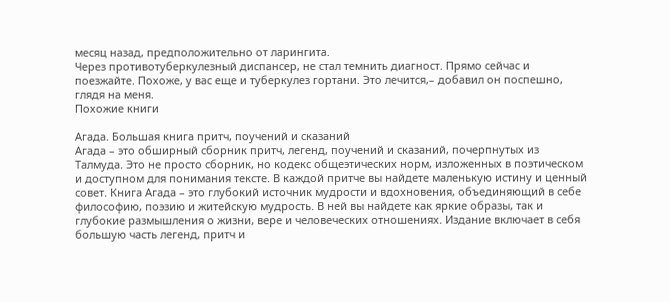месяц назад, предположительно от ларингита.
Через противотуберкулезный диспансер, не стал темнить диагност. Прямо сейчас и поезжайте. Похоже, у вас еще и туберкулез гортани. Это лечится,– добавил он поспешно, глядя на меня.
Похожие книги

Агада. Большая книга притч, поучений и сказаний
Агада – это обширный сборник притч, легенд, поучений и сказаний, почерпнутых из Талмуда. Это не просто сборник, но кодекс общеэтических норм, изложенных в поэтическом и доступном для понимания тексте. В каждой притче вы найдете маленькую истину и ценный совет. Книга Агада – это глубокий источник мудрости и вдохновения, объединяющий в себе философию, поэзию и житейскую мудрость. В ней вы найдете как яркие образы, так и глубокие размышления о жизни, вере и человеческих отношениях. Издание включает в себя большую часть легенд, притч и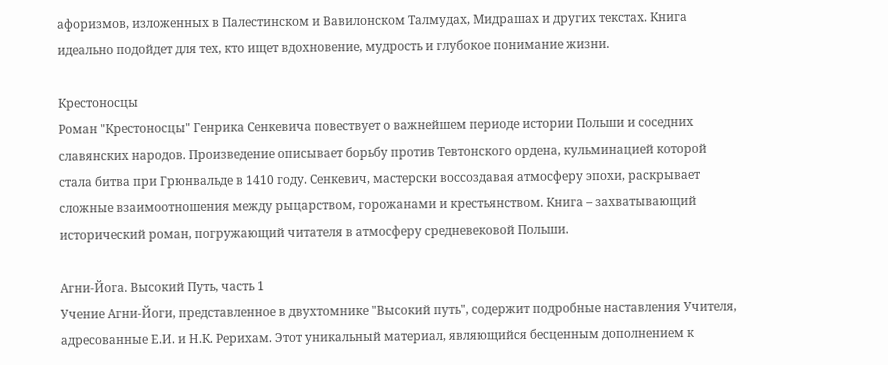афоризмов, изложенных в Палестинском и Вавилонском Талмудах, Мидрашах и других текстах. Книга идеально подойдет для тех, кто ищет вдохновение, мудрость и глубокое понимание жизни.

Крестоносцы
Роман "Крестоносцы" Генрика Сенкевича повествует о важнейшем периоде истории Польши и соседних славянских народов. Произведение описывает борьбу против Тевтонского ордена, кульминацией которой стала битва при Грюнвальде в 1410 году. Сенкевич, мастерски воссоздавая атмосферу эпохи, раскрывает сложные взаимоотношения между рыцарством, горожанами и крестьянством. Книга – захватывающий исторический роман, погружающий читателя в атмосферу средневековой Польши.

Агни-Йога. Высокий Путь, часть 1
Учение Агни-Йоги, представленное в двухтомнике "Высокий путь", содержит подробные наставления Учителя, адресованные Е.И. и Н.К. Рерихам. Этот уникальный материал, являющийся бесценным дополнением к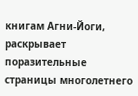книгам Агни-Йоги, раскрывает поразительные страницы многолетнего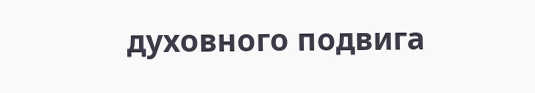духовного подвига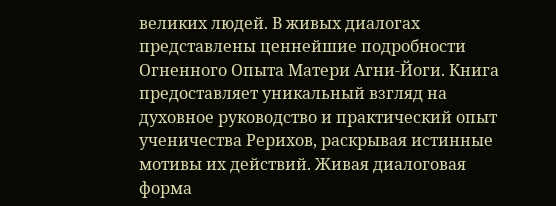великих людей. В живых диалогах представлены ценнейшие подробности Огненного Опыта Матери Агни-Йоги. Книга предоставляет уникальный взгляд на духовное руководство и практический опыт ученичества Рерихов, раскрывая истинные мотивы их действий. Живая диалоговая форма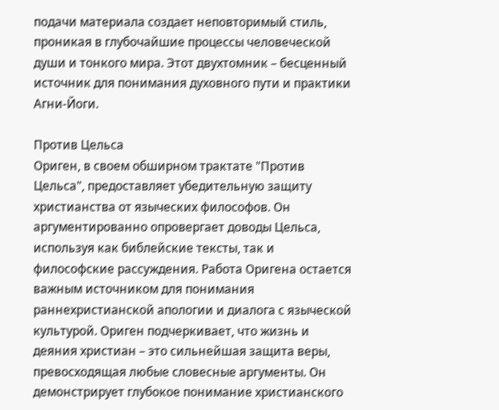подачи материала создает неповторимый стиль, проникая в глубочайшие процессы человеческой души и тонкого мира. Этот двухтомник – бесценный источник для понимания духовного пути и практики Агни-Йоги.

Против Цельса
Ориген, в своем обширном трактате "Против Цельса", предоставляет убедительную защиту христианства от языческих философов. Он аргументированно опровергает доводы Цельса, используя как библейские тексты, так и философские рассуждения. Работа Оригена остается важным источником для понимания раннехристианской апологии и диалога с языческой культурой. Ориген подчеркивает, что жизнь и деяния христиан – это сильнейшая защита веры, превосходящая любые словесные аргументы. Он демонстрирует глубокое понимание христианского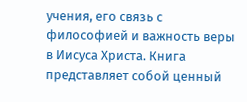учения, его связь с философией и важность веры в Иисуса Христа. Книга представляет собой ценный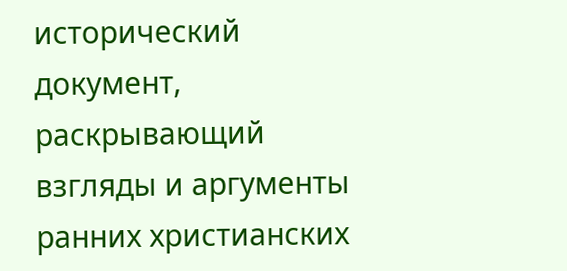исторический документ, раскрывающий взгляды и аргументы ранних христианских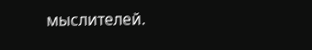мыслителей.